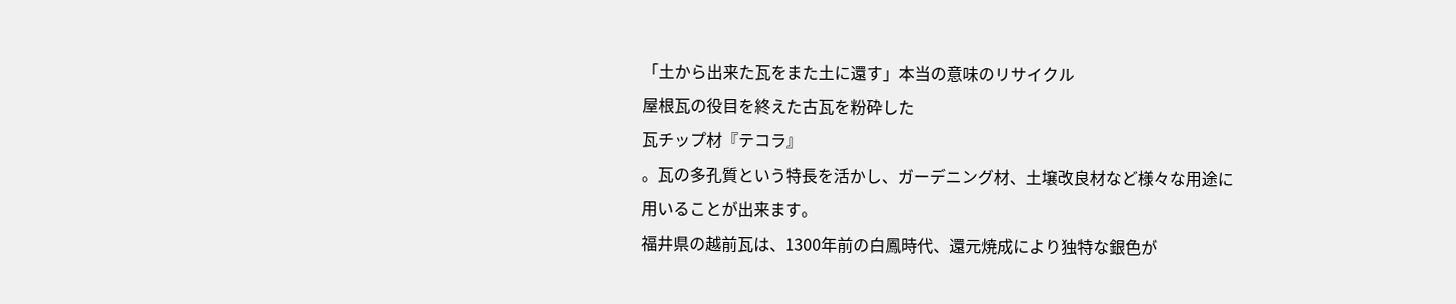「土から出来た瓦をまた土に還す」本当の意味のリサイクル
屋根瓦の役目を終えた古瓦を粉砕した
瓦チップ材『テコラ』
。瓦の多孔質という特長を活かし、ガーデニング材、土壌改良材など様々な用途に用いることが出来ます。
福井県の越前瓦は、1300年前の白鳳時代、還元焼成により独特な銀色が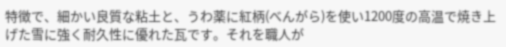特徴で、細かい良質な粘土と、うわ薬に紅柄(べんがら)を使い1200度の高温で焼き上げた雪に強く耐久性に優れた瓦です。それを職人が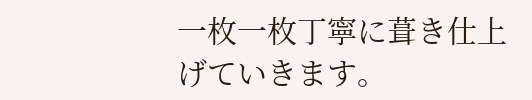一枚一枚丁寧に葺き仕上げていきます。